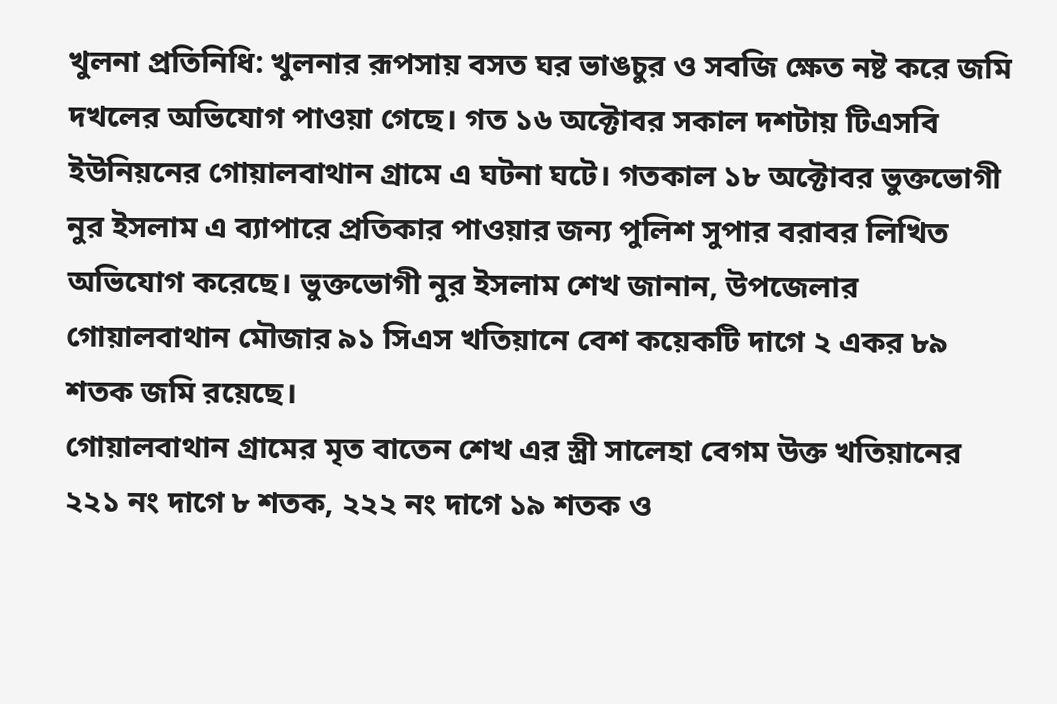খুলনা প্রতিনিধি: খুলনার রূপসায় বসত ঘর ভাঙচুর ও সবজি ক্ষেত নষ্ট করে জমি দখলের অভিযোগ পাওয়া গেছে। গত ১৬ অক্টোবর সকাল দশটায় টিএসবি ইউনিয়নের গোয়ালবাথান গ্রামে এ ঘটনা ঘটে। গতকাল ১৮ অক্টোবর ভুক্তভোগী নুর ইসলাম এ ব্যাপারে প্রতিকার পাওয়ার জন্য পুলিশ সুপার বরাবর লিখিত অভিযোগ করেছে। ভুক্তভোগী নুর ইসলাম শেখ জানান, উপজেলার গোয়ালবাথান মৌজার ৯১ সিএস খতিয়ানে বেশ কয়েকটি দাগে ২ একর ৮৯ শতক জমি রয়েছে।
গোয়ালবাথান গ্রামের মৃত বাতেন শেখ এর স্ত্রী সালেহা বেগম উক্ত খতিয়ানের ২২১ নং দাগে ৮ শতক, ২২২ নং দাগে ১৯ শতক ও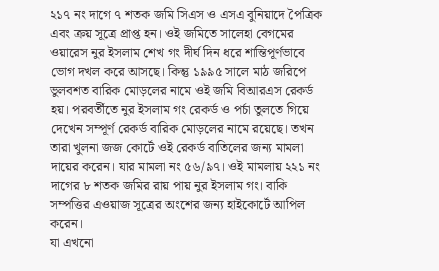২১৭ নং দাগে ৭ শতক জমি সিএস ও এসএ বুনিয়াদে পৈত্রিক এবং ক্রয় সূত্রে প্রাপ্ত হন। ওই জমিতে সালেহা বেগমের ওয়ারেস নুর ইসলাম শেখ গং দীর্ঘ দিন ধরে শান্তিপূর্ণভাবে ভোগ দখল করে আসছে। কিন্তু ১৯৯৫ সালে মাঠ জরিপে ভুলবশত বারিক মোড়লের নামে ওই জমি বিআরএস রেকর্ড হয়। পরবর্তীতে নুর ইসলাম গং রেকর্ড ও পর্চা তুলতে গিয়ে দেখেন সম্পূর্ণ রেকর্ড বারিক মোড়লের নামে রয়েছে। তখন তারা খুলনা জজ কোর্টে ওই রেকর্ড বাতিলের জন্য মামলা দায়ের করেন। যার মামলা নং ৫৬/৯৭। ওই মামলায় ২২১ নং দাগের ৮ শতক জমির রায় পায় নুর ইসলাম গং। বাকি সম্পত্তির এওয়াজ সূত্রের অংশের জন্য হাইকোর্টে আপিল করেন।
যা এখনো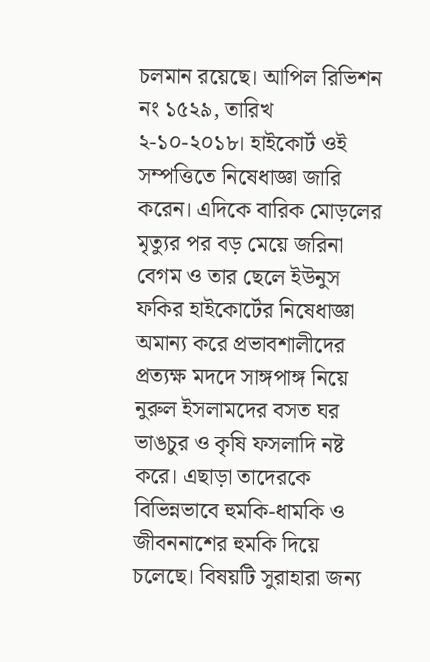চলমান রয়েছে। আপিল রিভিশন নং ১৫২৯, তারিখ ২-১০-২০১৮। হাইকোর্ট ওই সম্পত্তিতে নিষেধাজ্ঞা জারি করেন। এদিকে বারিক মোড়লের মৃত্যুর পর বড় মেয়ে জরিনা বেগম ও তার ছেলে ইউনুস ফকির হাইকোর্টের নিষেধাজ্ঞা অমান্য করে প্রভাবশালীদের প্রত্যক্ষ মদদে সাঙ্গপাঙ্গ নিয়ে নুরুল ইসলামদের বসত ঘর ভাঙচুর ও কৃষি ফসলাদি নষ্ট করে। এছাড়া তাদেরকে বিভিন্নভাবে হুমকি-ধামকি ও জীবননাশের হুমকি দিয়ে চলেছে। বিষয়টি সুরাহারা জন্য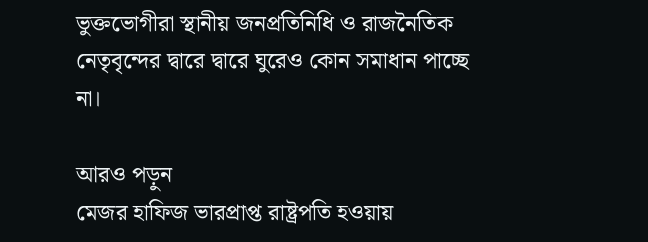ভুক্তভোগীরা স্থানীয় জনপ্রতিনিধি ও রাজনৈতিক নেতৃবৃন্দের দ্বারে দ্বারে ঘুরেও কোন সমাধান পাচ্ছে না।

আরও পড়ুন
মেজর হাফিজ ভারপ্রাপ্ত রাষ্ট্রপতি হওয়ায়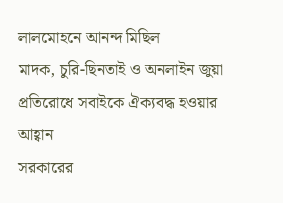লালমোহনে আনন্দ মিছিল
মাদক, চুরি-ছিনতাই ও অনলাইন জুয়া প্রতিরোধে সবাইকে ঐক্যবদ্ধ হওয়ার আহ্বান
সরকারের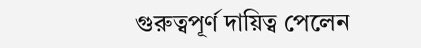গুরুত্বপূর্ণ দায়িত্ব পেলেন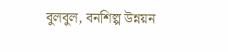বুলবুল, বনশিল্প উন্নয়ন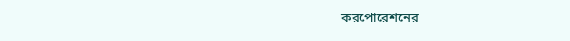করপোরেশনের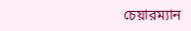চেয়ারম্যান